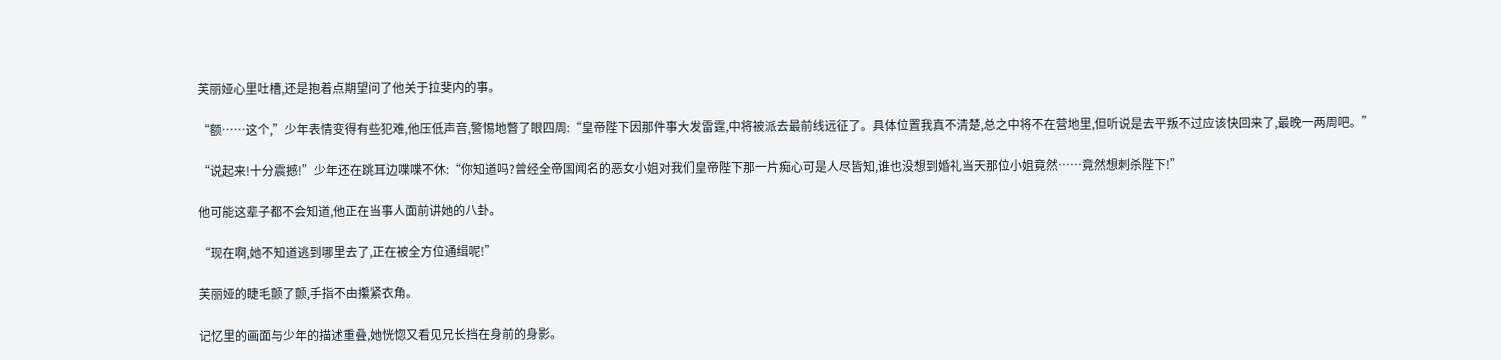芙丽娅心里吐槽,还是抱着点期望问了他关于拉斐内的事。

“额……这个,”少年表情变得有些犯难,他压低声音,警惕地瞥了眼四周:“皇帝陛下因那件事大发雷霆,中将被派去最前线远征了。具体位置我真不清楚,总之中将不在营地里,但听说是去平叛不过应该快回来了,最晚一两周吧。”

“说起来!十分震撼!”少年还在跳耳边喋喋不休:“你知道吗?曾经全帝国闻名的恶女小姐对我们皇帝陛下那一片痴心可是人尽皆知,谁也没想到婚礼当天那位小姐竟然……竟然想刺杀陛下!”

他可能这辈子都不会知道,他正在当事人面前讲她的八卦。

“现在啊,她不知道逃到哪里去了,正在被全方位通缉呢!”

芙丽娅的睫毛颤了颤,手指不由攥紧衣角。

记忆里的画面与少年的描述重叠,她恍惚又看见兄长挡在身前的身影。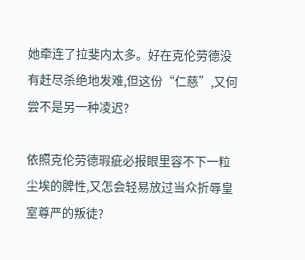她牵连了拉斐内太多。好在克伦劳德没有赶尽杀绝地发难,但这份“仁慈”,又何尝不是另一种凌迟?

依照克伦劳德瑕疵必报眼里容不下一粒尘埃的脾性,又怎会轻易放过当众折辱皇室尊严的叛徒?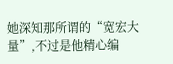她深知那所谓的“宽宏大量”,不过是他精心编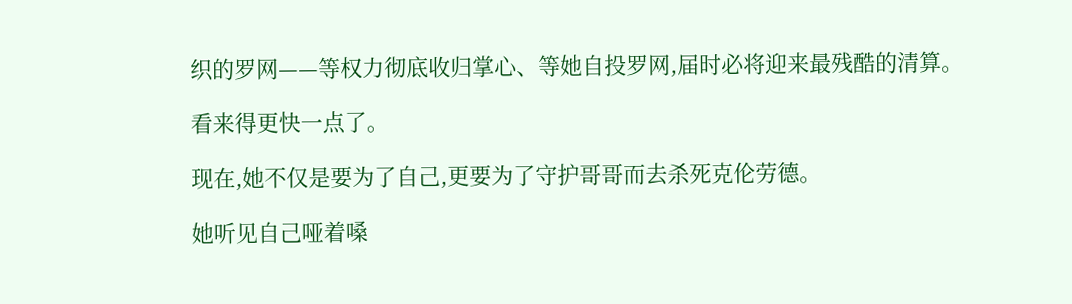织的罗网——等权力彻底收归掌心、等她自投罗网,届时必将迎来最残酷的清算。

看来得更快一点了。

现在,她不仅是要为了自己,更要为了守护哥哥而去杀死克伦劳德。

她听见自己哑着嗓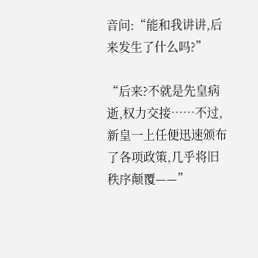音问:“能和我讲讲,后来发生了什么吗?”

“后来?不就是先皇病逝,权力交接……不过,新皇一上任便迅速颁布了各项政策,几乎将旧秩序颠覆——”